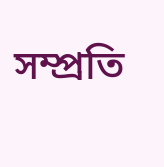সম্প্রতি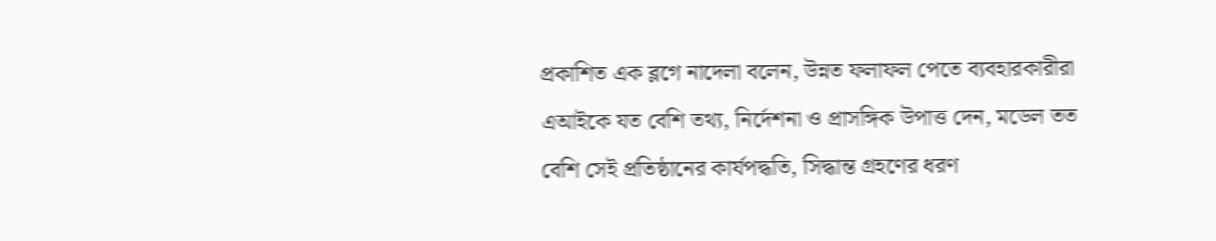প্রকাশিত এক ব্লগে নাদেলা বলেন, উন্নত ফলাফল পেতে ব্যবহারকারীরা এআইকে যত বেশি তথ্য, নির্দেশনা ও প্রাসঙ্গিক উপাত্ত দেন, মডেল তত বেশি সেই প্রতিষ্ঠানের কার্যপদ্ধতি, সিদ্ধান্ত গ্রহণের ধরণ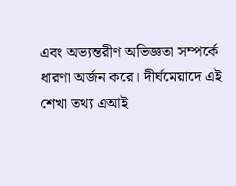এবং অভ্যন্তরীণ অভিজ্ঞতা সম্পর্কে ধারণা অর্জন করে। দীর্ঘমেয়াদে এই শেখা তথ্য এআই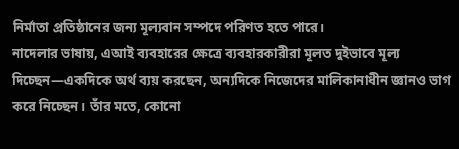নির্মাতা প্রতিষ্ঠানের জন্য মূল্যবান সম্পদে পরিণত হতে পারে।
নাদেলার ভাষায়, এআই ব্যবহারের ক্ষেত্রে ব্যবহারকারীরা মূলত দুইভাবে মূল্য দিচ্ছেন—একদিকে অর্থ ব্যয় করছেন, অন্যদিকে নিজেদের মালিকানাধীন জ্ঞানও ভাগ করে নিচ্ছেন। তাঁর মতে, কোনো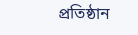প্রতিষ্ঠান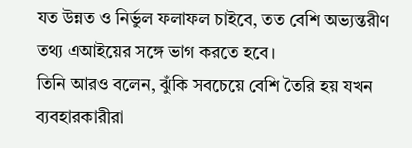যত উন্নত ও নির্ভুল ফলাফল চাইবে, তত বেশি অভ্যন্তরীণ তথ্য এআইয়ের সঙ্গে ভাগ করতে হবে।
তিনি আরও বলেন, ঝুঁকি সবচেয়ে বেশি তৈরি হয় যখন ব্যবহারকারীরা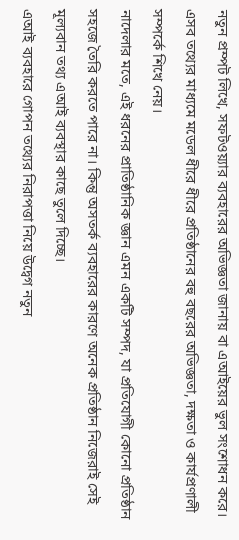নতুন প্রম্পট লিখে, সফটওয়্যার ব্যবহারের অভিজ্ঞতা জানায় বা এআইয়ের ভুল সংশোধন করে। এসব তথ্যের মাধ্যমে মডেল ধীরে ধীরে প্রতিষ্ঠানের বহু বছরের অভিজ্ঞতা, দক্ষতা ও কার্যপ্রণালী সম্পর্কে শিখে নেয়।
নাদেলার মতে, এই ধরনের প্রাতিষ্ঠানিক জ্ঞান এমন একটি সম্পদ, যা প্রতিযোগী কোনো প্রতিষ্ঠান সহজে তৈরি করতে পারে না। কিন্তু অসতর্ক ব্যবহারের কারণে অনেক প্রতিষ্ঠান নিজেরাই সেই মূল্যবান তথ্য এআই ব্যবস্থার কাছে তুলে দিচ্ছে।
এআই ব্যবহারে গোপন তথ্যের নিরাপত্তা নিয়ে উদ্বেগ নতুন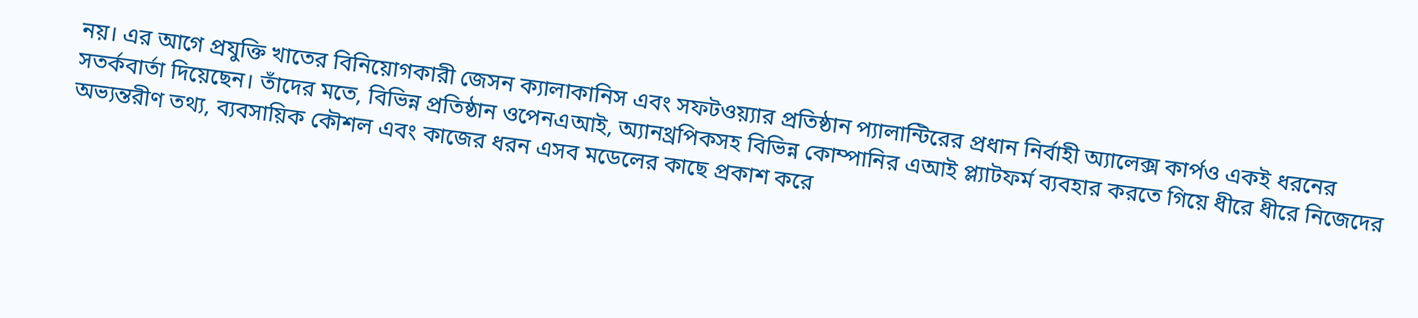নয়। এর আগে প্রযুক্তি খাতের বিনিয়োগকারী জেসন ক্যালাকানিস এবং সফটওয়্যার প্রতিষ্ঠান প্যালান্টিরের প্রধান নির্বাহী অ্যালেক্স কার্পও একই ধরনের সতর্কবার্তা দিয়েছেন। তাঁদের মতে, বিভিন্ন প্রতিষ্ঠান ওপেনএআই, অ্যানথ্রপিকসহ বিভিন্ন কোম্পানির এআই প্ল্যাটফর্ম ব্যবহার করতে গিয়ে ধীরে ধীরে নিজেদের অভ্যন্তরীণ তথ্য, ব্যবসায়িক কৌশল এবং কাজের ধরন এসব মডেলের কাছে প্রকাশ করে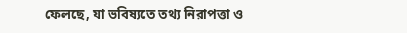ফেলছে, যা ভবিষ্যতে তথ্য নিরাপত্তা ও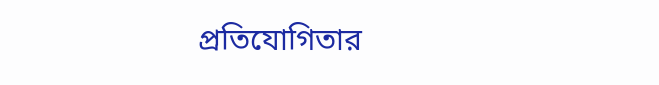প্রতিযোগিতার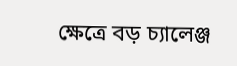ক্ষেত্রে বড় চ্যালেঞ্জ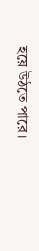হয়ে উঠতে পারে।